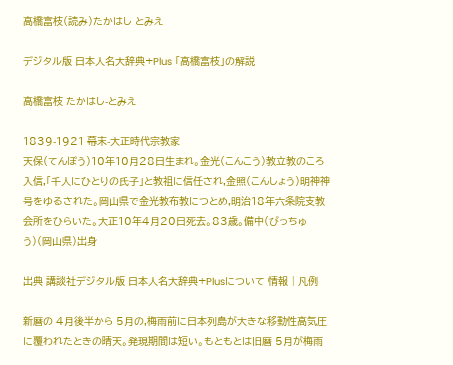高橋富枝(読み)たかはし とみえ

デジタル版 日本人名大辞典+Plus 「高橋富枝」の解説

高橋富枝 たかはし-とみえ

1839-1921 幕末-大正時代宗教家
天保(てんぽう)10年10月28日生まれ。金光(こんこう)教立教のころ入信,「千人にひとりの氏子」と教祖に信任され,金照(こんしょう)明神神号をゆるされた。岡山県で金光教布教につとめ,明治18年六条院支教会所をひらいた。大正10年4月20日死去。83歳。備中(びっちゅう)(岡山県)出身

出典 講談社デジタル版 日本人名大辞典+Plusについて 情報 | 凡例

新暦の 4月後半から 5月の,梅雨前に日本列島が大きな移動性高気圧に覆われたときの晴天。発現期間は短い。もともとは旧暦 5月が梅雨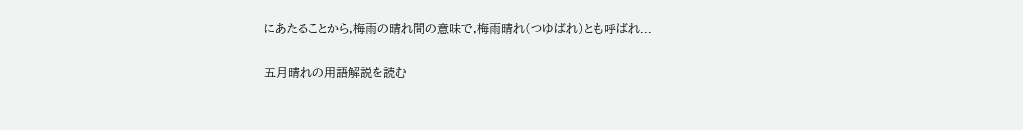にあたることから,梅雨の晴れ間の意味で,梅雨晴れ(つゆばれ)とも呼ばれ...

五月晴れの用語解説を読む